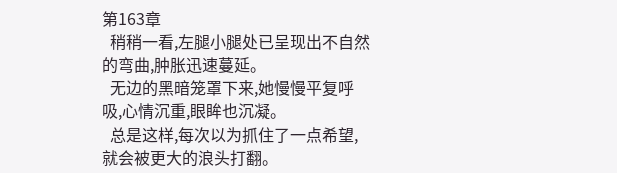第163章
  稍稍一看,左腿小腿处已呈现出不自然的弯曲,肿胀迅速蔓延。
  无边的黑暗笼罩下来,她慢慢平复呼吸,心情沉重,眼眸也沉凝。
  总是这样,每次以为抓住了一点希望,就会被更大的浪头打翻。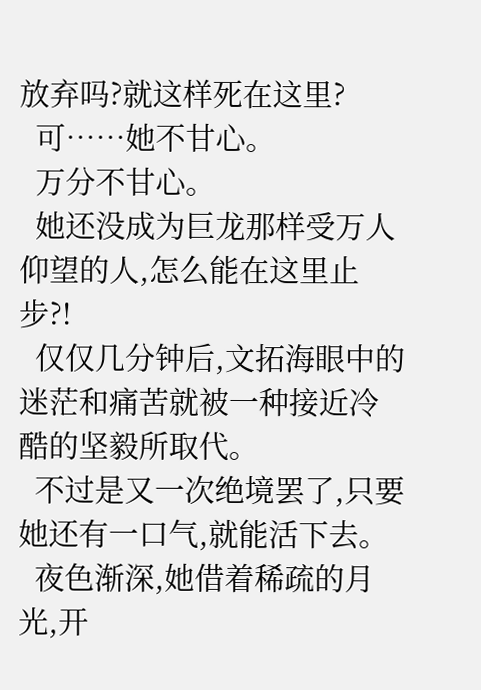放弃吗?就这样死在这里?
  可……她不甘心。
  万分不甘心。
  她还没成为巨龙那样受万人仰望的人,怎么能在这里止步?!
  仅仅几分钟后,文拓海眼中的迷茫和痛苦就被一种接近冷酷的坚毅所取代。
  不过是又一次绝境罢了,只要她还有一口气,就能活下去。
  夜色渐深,她借着稀疏的月光,开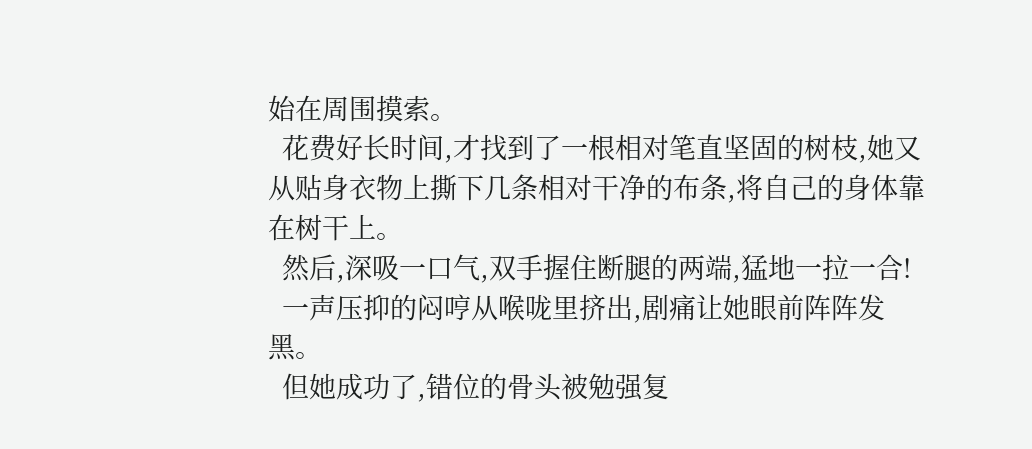始在周围摸索。
  花费好长时间,才找到了一根相对笔直坚固的树枝,她又从贴身衣物上撕下几条相对干净的布条,将自己的身体靠在树干上。
  然后,深吸一口气,双手握住断腿的两端,猛地一拉一合!
  一声压抑的闷哼从喉咙里挤出,剧痛让她眼前阵阵发黑。
  但她成功了,错位的骨头被勉强复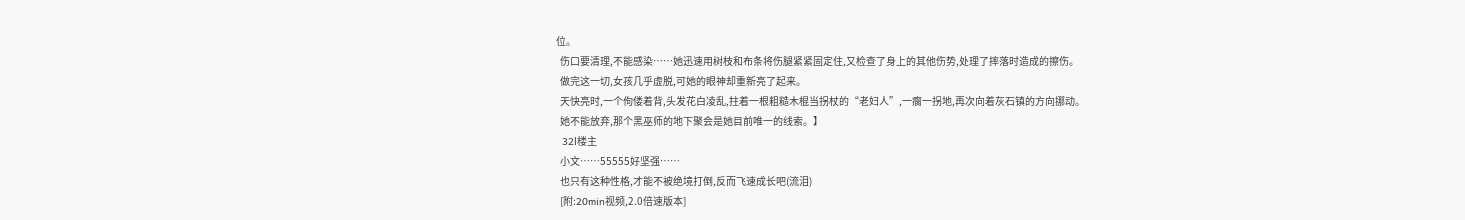位。
  伤口要清理,不能感染……她迅速用树枝和布条将伤腿紧紧固定住,又检查了身上的其他伤势,处理了摔落时造成的擦伤。
  做完这一切,女孩几乎虚脱,可她的眼神却重新亮了起来。
  天快亮时,一个佝偻着背,头发花白凌乱,拄着一根粗糙木棍当拐杖的“老妇人”,一瘸一拐地,再次向着灰石镇的方向挪动。
  她不能放弃,那个黑巫师的地下聚会是她目前唯一的线索。】
  32l楼主
  小文……55555好坚强……
  也只有这种性格,才能不被绝境打倒,反而飞速成长吧(流泪)
  [附:20min视频,2.0倍速版本]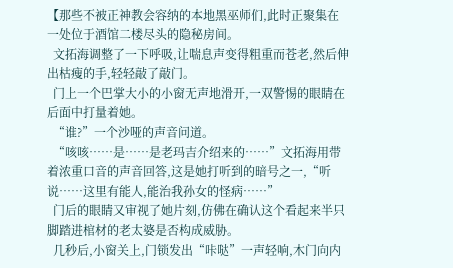【那些不被正神教会容纳的本地黑巫师们,此时正聚集在一处位于酒馆二楼尽头的隐秘房间。
  文拓海调整了一下呼吸,让喘息声变得粗重而苍老,然后伸出枯瘦的手,轻轻敲了敲门。
  门上一个巴掌大小的小窗无声地滑开,一双警惕的眼睛在后面中打量着她。
  “谁?”一个沙哑的声音问道。
  “咳咳……是……是老玛吉介绍来的……”文拓海用带着浓重口音的声音回答,这是她打听到的暗号之一,“听说……这里有能人,能治我孙女的怪病……”
  门后的眼睛又审视了她片刻,仿佛在确认这个看起来半只脚踏进棺材的老太婆是否构成威胁。
  几秒后,小窗关上,门锁发出“咔哒”一声轻响,木门向内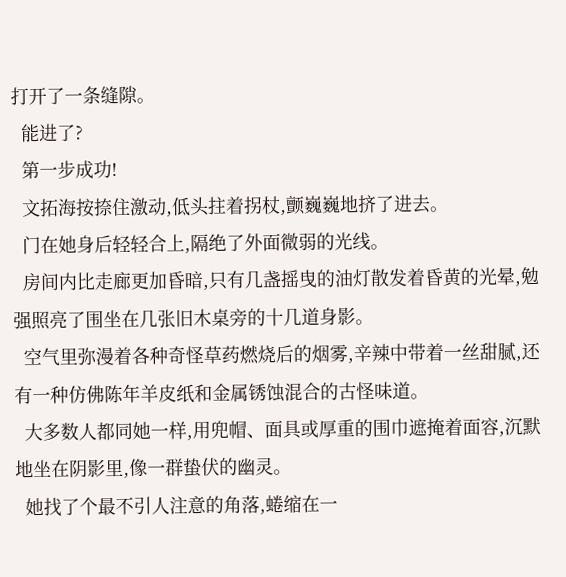打开了一条缝隙。
  能进了?
  第一步成功!
  文拓海按捺住激动,低头拄着拐杖,颤巍巍地挤了进去。
  门在她身后轻轻合上,隔绝了外面微弱的光线。
  房间内比走廊更加昏暗,只有几盏摇曳的油灯散发着昏黄的光晕,勉强照亮了围坐在几张旧木桌旁的十几道身影。
  空气里弥漫着各种奇怪草药燃烧后的烟雾,辛辣中带着一丝甜腻,还有一种仿佛陈年羊皮纸和金属锈蚀混合的古怪味道。
  大多数人都同她一样,用兜帽、面具或厚重的围巾遮掩着面容,沉默地坐在阴影里,像一群蛰伏的幽灵。
  她找了个最不引人注意的角落,蜷缩在一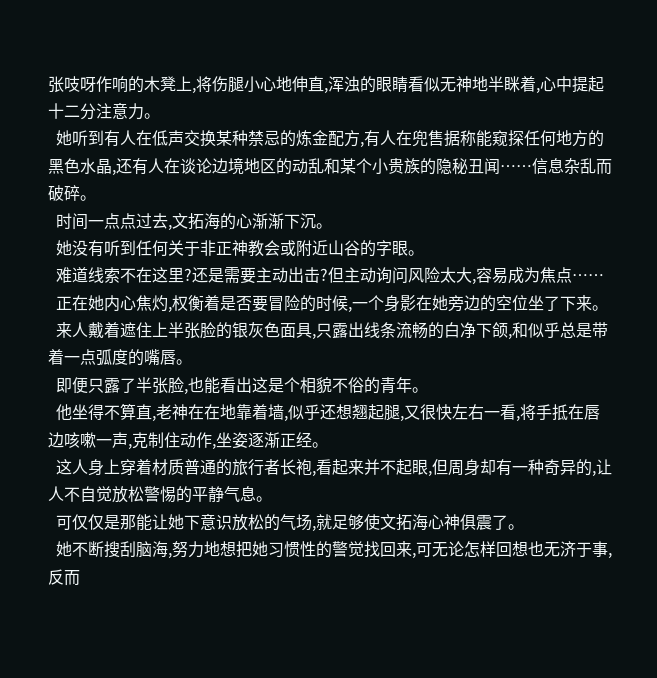张吱呀作响的木凳上,将伤腿小心地伸直,浑浊的眼睛看似无神地半眯着,心中提起十二分注意力。
  她听到有人在低声交换某种禁忌的炼金配方,有人在兜售据称能窥探任何地方的黑色水晶,还有人在谈论边境地区的动乱和某个小贵族的隐秘丑闻……信息杂乱而破碎。
  时间一点点过去,文拓海的心渐渐下沉。
  她没有听到任何关于非正神教会或附近山谷的字眼。
  难道线索不在这里?还是需要主动出击?但主动询问风险太大,容易成为焦点……
  正在她内心焦灼,权衡着是否要冒险的时候,一个身影在她旁边的空位坐了下来。
  来人戴着遮住上半张脸的银灰色面具,只露出线条流畅的白净下颌,和似乎总是带着一点弧度的嘴唇。
  即便只露了半张脸,也能看出这是个相貌不俗的青年。
  他坐得不算直,老神在在地靠着墙,似乎还想翘起腿,又很快左右一看,将手抵在唇边咳嗽一声,克制住动作,坐姿逐渐正经。
  这人身上穿着材质普通的旅行者长袍,看起来并不起眼,但周身却有一种奇异的,让人不自觉放松警惕的平静气息。
  可仅仅是那能让她下意识放松的气场,就足够使文拓海心神俱震了。
  她不断搜刮脑海,努力地想把她习惯性的警觉找回来,可无论怎样回想也无济于事,反而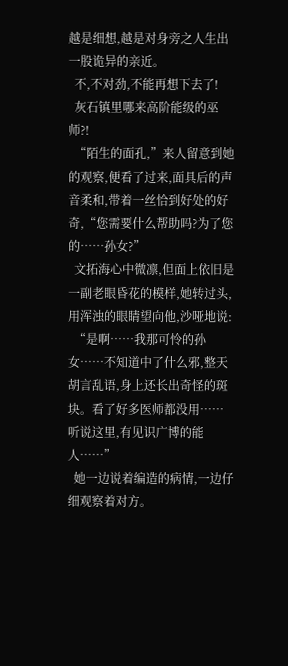越是细想,越是对身旁之人生出一股诡异的亲近。
  不,不对劲,不能再想下去了!
  灰石镇里哪来高阶能级的巫师?!
  “陌生的面孔,”来人留意到她的观察,便看了过来,面具后的声音柔和,带着一丝恰到好处的好奇,“您需要什么帮助吗?为了您的……孙女?”
  文拓海心中微凛,但面上依旧是一副老眼昏花的模样,她转过头,用浑浊的眼睛望向他,沙哑地说:
  “是啊……我那可怜的孙女……不知道中了什么邪,整天胡言乱语,身上还长出奇怪的斑块。看了好多医师都没用……听说这里,有见识广博的能人……”
  她一边说着编造的病情,一边仔细观察着对方。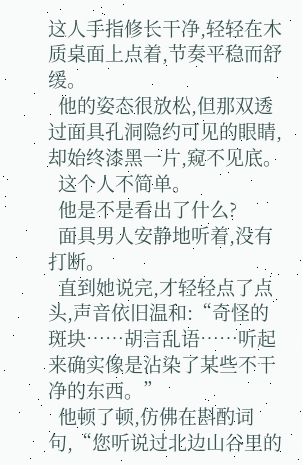这人手指修长干净,轻轻在木质桌面上点着,节奏平稳而舒缓。
  他的姿态很放松,但那双透过面具孔洞隐约可见的眼睛,却始终漆黑一片,窥不见底。
  这个人不简单。
  他是不是看出了什么?
  面具男人安静地听着,没有打断。
  直到她说完,才轻轻点了点头,声音依旧温和:“奇怪的斑块……胡言乱语……听起来确实像是沾染了某些不干净的东西。”
  他顿了顿,仿佛在斟酌词句,“您听说过北边山谷里的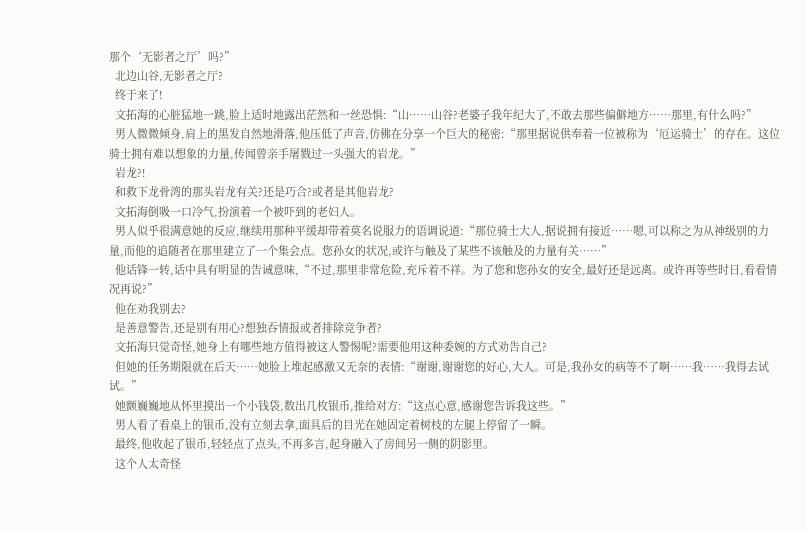那个‘无影者之厅’吗?”
  北边山谷,无影者之厅?
  终于来了!
  文拓海的心脏猛地一跳,脸上适时地露出茫然和一丝恐惧:“山……山谷?老婆子我年纪大了,不敢去那些偏僻地方……那里,有什么吗?”
  男人微微倾身,肩上的黑发自然地滑落,他压低了声音,仿佛在分享一个巨大的秘密:“那里据说供奉着一位被称为‘厄运骑士’的存在。这位骑士拥有难以想象的力量,传闻曾亲手屠戮过一头强大的岩龙。”
  岩龙?!
  和救下龙骨湾的那头岩龙有关?还是巧合?或者是其他岩龙?
  文拓海倒吸一口冷气,扮演着一个被吓到的老妇人。
  男人似乎很满意她的反应,继续用那种平缓却带着莫名说服力的语调说道:“那位骑士大人,据说拥有接近……嗯,可以称之为从神级别的力量,而他的追随者在那里建立了一个集会点。您孙女的状况,或许与触及了某些不该触及的力量有关……”
  他话锋一转,话中具有明显的告诫意味,“不过,那里非常危险,充斥着不祥。为了您和您孙女的安全,最好还是远离。或许再等些时日,看看情况再说?”
  他在劝我别去?
  是善意警告,还是别有用心?想独吞情报或者排除竞争者?
  文拓海只觉奇怪,她身上有哪些地方值得被这人警惕呢?需要他用这种委婉的方式劝告自己?
  但她的任务期限就在后天……她脸上堆起感激又无奈的表情:“谢谢,谢谢您的好心,大人。可是,我孙女的病等不了啊……我……我得去试试。”
  她颤巍巍地从怀里摸出一个小钱袋,数出几枚银币,推给对方:“这点心意,感谢您告诉我这些。”
  男人看了看桌上的银币,没有立刻去拿,面具后的目光在她固定着树枝的左腿上停留了一瞬。
  最终,他收起了银币,轻轻点了点头,不再多言,起身融入了房间另一侧的阴影里。
  这个人太奇怪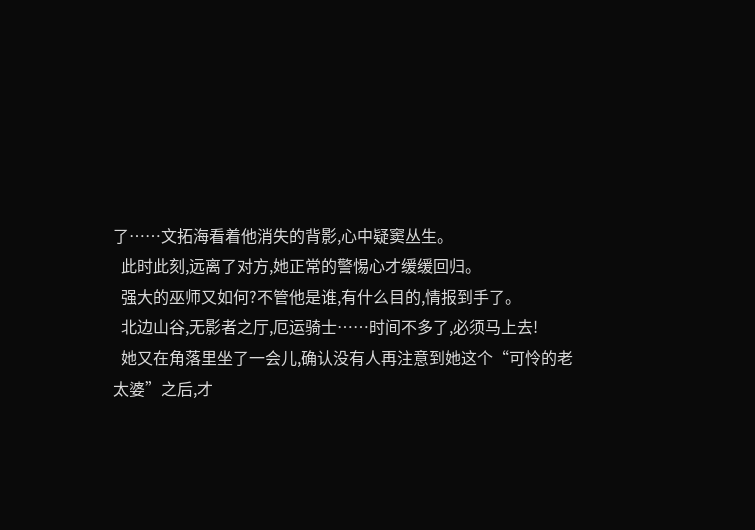了……文拓海看着他消失的背影,心中疑窦丛生。
  此时此刻,远离了对方,她正常的警惕心才缓缓回归。
  强大的巫师又如何?不管他是谁,有什么目的,情报到手了。
  北边山谷,无影者之厅,厄运骑士……时间不多了,必须马上去!
  她又在角落里坐了一会儿,确认没有人再注意到她这个“可怜的老太婆”之后,才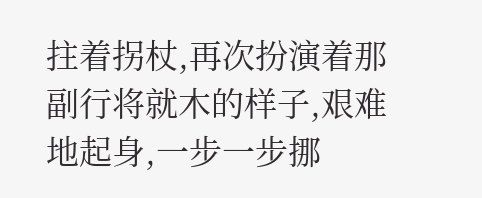拄着拐杖,再次扮演着那副行将就木的样子,艰难地起身,一步一步挪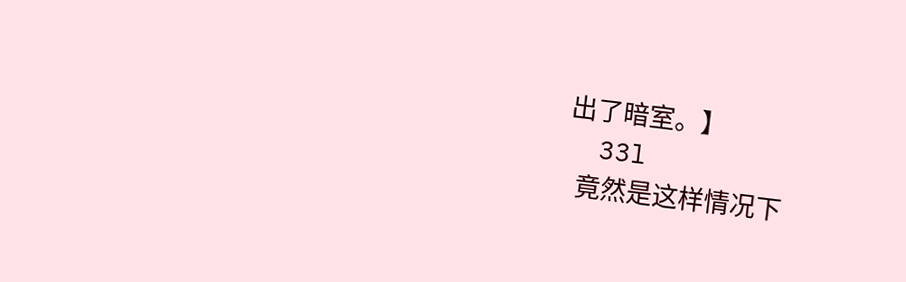出了暗室。】
  33l
  竟然是这样情况下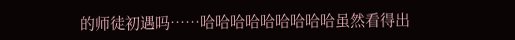的师徒初遇吗……哈哈哈哈哈哈哈哈哈虽然看得出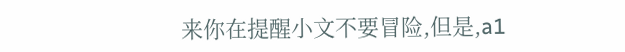来你在提醒小文不要冒险,但是,a1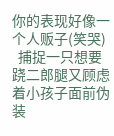你的表现好像一个人贩子(笑哭)
  捕捉一只想要跷二郎腿又顾虑着小孩子面前伪装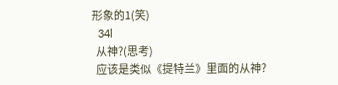形象的1(笑)
  34l
  从神?(思考)
  应该是类似《提特兰》里面的从神?